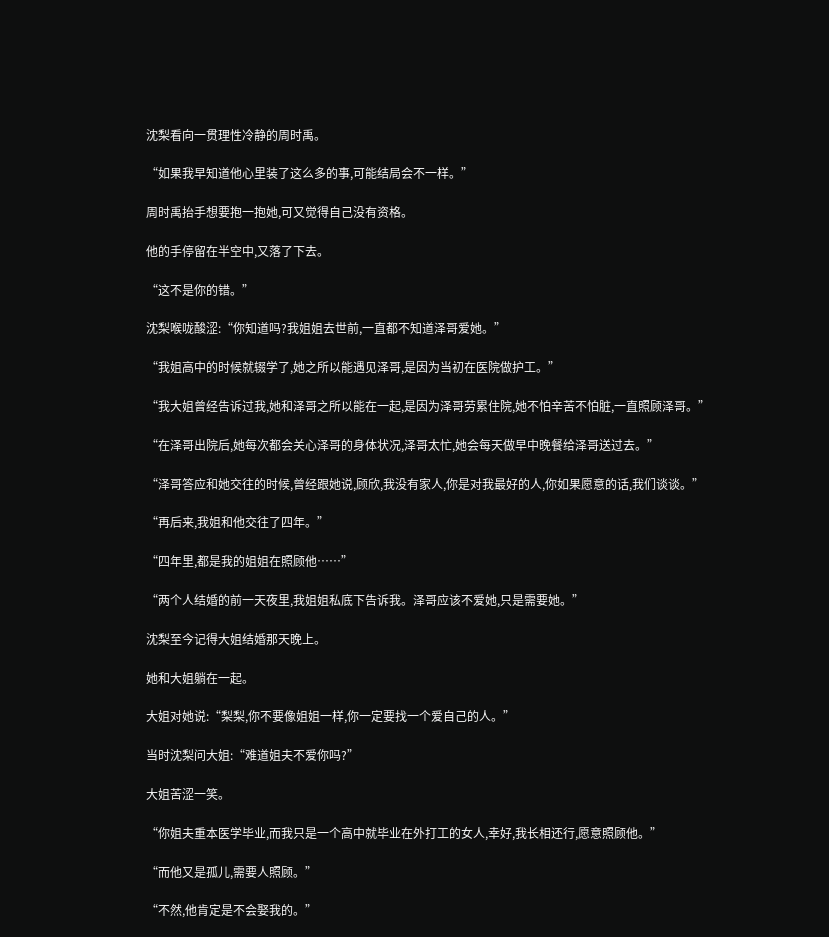沈梨看向一贯理性冷静的周时禹。

“如果我早知道他心里装了这么多的事,可能结局会不一样。”

周时禹抬手想要抱一抱她,可又觉得自己没有资格。

他的手停留在半空中,又落了下去。

“这不是你的错。”

沈梨喉咙酸涩:“你知道吗?我姐姐去世前,一直都不知道泽哥爱她。”

“我姐高中的时候就辍学了,她之所以能遇见泽哥,是因为当初在医院做护工。”

“我大姐曾经告诉过我,她和泽哥之所以能在一起,是因为泽哥劳累住院,她不怕辛苦不怕脏,一直照顾泽哥。”

“在泽哥出院后,她每次都会关心泽哥的身体状况,泽哥太忙,她会每天做早中晚餐给泽哥送过去。”

“泽哥答应和她交往的时候,曾经跟她说,顾欣,我没有家人,你是对我最好的人,你如果愿意的话,我们谈谈。”

“再后来,我姐和他交往了四年。”

“四年里,都是我的姐姐在照顾他……”

“两个人结婚的前一天夜里,我姐姐私底下告诉我。泽哥应该不爱她,只是需要她。”

沈梨至今记得大姐结婚那天晚上。

她和大姐躺在一起。

大姐对她说:“梨梨,你不要像姐姐一样,你一定要找一个爱自己的人。”

当时沈梨问大姐:“难道姐夫不爱你吗?”

大姐苦涩一笑。

“你姐夫重本医学毕业,而我只是一个高中就毕业在外打工的女人,幸好,我长相还行,愿意照顾他。”

“而他又是孤儿,需要人照顾。”

“不然,他肯定是不会娶我的。”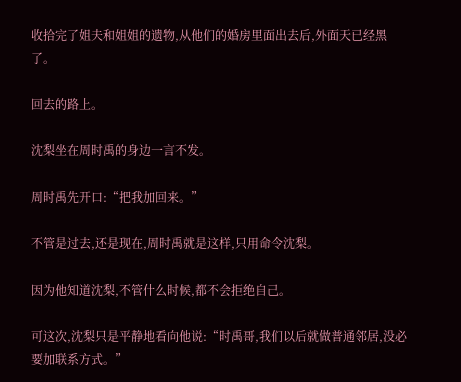收拾完了姐夫和姐姐的遗物,从他们的婚房里面出去后,外面天已经黑了。

回去的路上。

沈梨坐在周时禹的身边一言不发。

周时禹先开口:“把我加回来。”

不管是过去,还是现在,周时禹就是这样,只用命令沈梨。

因为他知道沈梨,不管什么时候,都不会拒绝自己。

可这次,沈梨只是平静地看向他说:“时禹哥,我们以后就做普通邻居,没必要加联系方式。”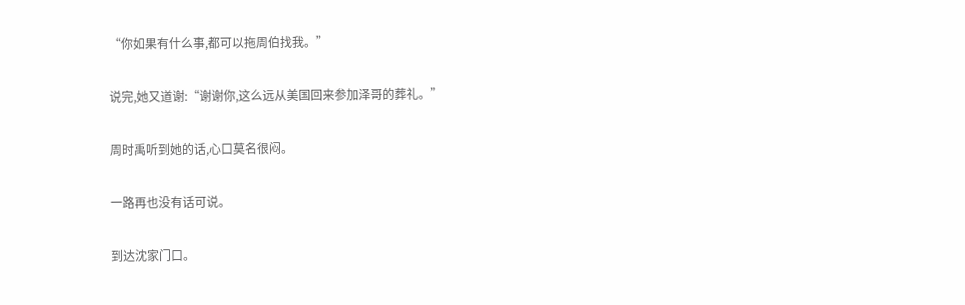“你如果有什么事,都可以拖周伯找我。”

说完,她又道谢:“谢谢你,这么远从美国回来参加泽哥的葬礼。”

周时禹听到她的话,心口莫名很闷。

一路再也没有话可说。

到达沈家门口。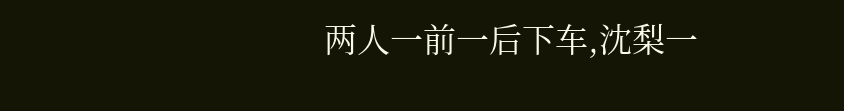两人一前一后下车,沈梨一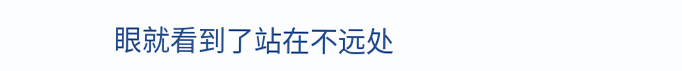眼就看到了站在不远处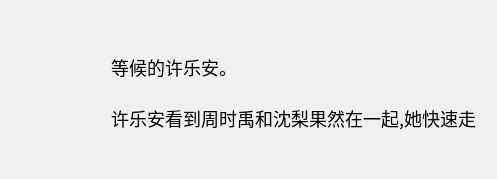等候的许乐安。

许乐安看到周时禹和沈梨果然在一起,她快速走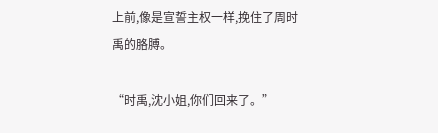上前,像是宣誓主权一样,挽住了周时禹的胳膊。

“时禹,沈小姐,你们回来了。”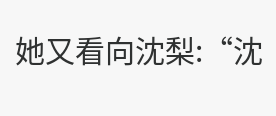她又看向沈梨:“沈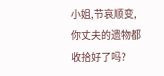小姐,节哀顺变,你丈夫的遗物都收拾好了吗?